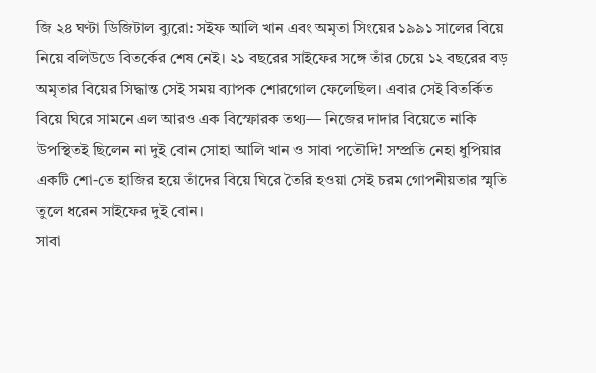জি ২৪ ঘণ্টা ডিজিটাল ব্যুরো: সইফ আলি খান এবং অমৃতা সিংয়ের ১৯৯১ সালের বিয়ে নিয়ে বলিউডে বিতর্কের শেষ নেই। ২১ বছরের সাইফের সঙ্গে তাঁর চেয়ে ১২ বছরের বড় অমৃতার বিয়ের সিদ্ধান্ত সেই সময় ব্যাপক শোরগোল ফেলেছিল। এবার সেই বিতর্কিত বিয়ে ঘিরে সামনে এল আরও এক বিস্ফোরক তথ্য— নিজের দাদার বিয়েতে নাকি উপস্থিতই ছিলেন না দুই বোন সোহা আলি খান ও সাবা পতৌদি! সম্প্রতি নেহা ধুপিয়ার একটি শো-তে হাজির হয়ে তাঁদের বিয়ে ঘিরে তৈরি হওয়া সেই চরম গোপনীয়তার স্মৃতি তুলে ধরেন সাইফের দুই বোন।
সাবা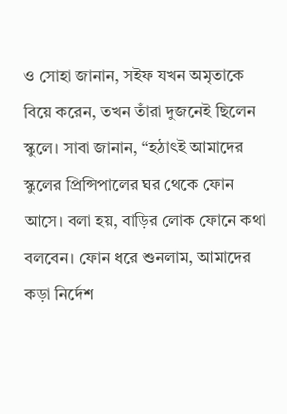ও সোহা জানান, সইফ যখন অমৃতাকে বিয়ে করেন, তখন তাঁরা দুজনেই ছিলেন স্কুলে। সাবা জানান, “হঠাৎই আমাদের স্কুলের প্রিন্সিপালের ঘর থেকে ফোন আসে। বলা হয়, বাড়ির লোক ফোনে কথা বলবেন। ফোন ধরে শুনলাম, আমাদের কড়া নির্দেশ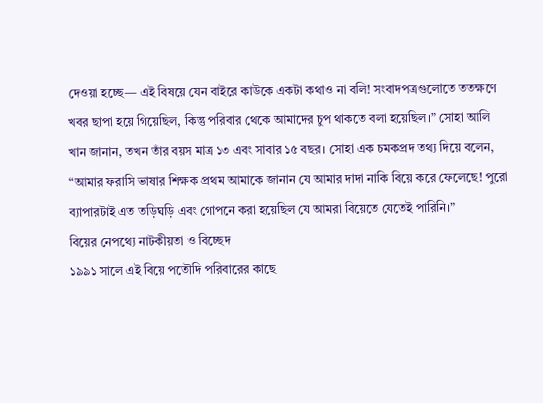দেওয়া হচ্ছে— এই বিষয়ে যেন বাইরে কাউকে একটা কথাও না বলি! সংবাদপত্রগুলোতে ততক্ষণে খবর ছাপা হয়ে গিয়েছিল, কিন্তু পরিবার থেকে আমাদের চুপ থাকতে বলা হয়েছিল।” সোহা আলি খান জানান, তখন তাঁর বয়স মাত্র ১৩ এবং সাবার ১৫ বছর। সোহা এক চমকপ্রদ তথ্য দিয়ে বলেন, “আমার ফরাসি ভাষার শিক্ষক প্রথম আমাকে জানান যে আমার দাদা নাকি বিয়ে করে ফেলেছে! পুরো ব্যাপারটাই এত তড়িঘড়ি এবং গোপনে করা হয়েছিল যে আমরা বিয়েতে যেতেই পারিনি।”
বিয়ের নেপথ্যে নাটকীয়তা ও বিচ্ছেদ
১৯৯১ সালে এই বিয়ে পতৌদি পরিবারের কাছে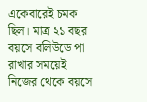একেবারেই চমক ছিল। মাত্র ২১ বছর বয়সে বলিউডে পা রাখার সময়েই নিজের থেকে বয়সে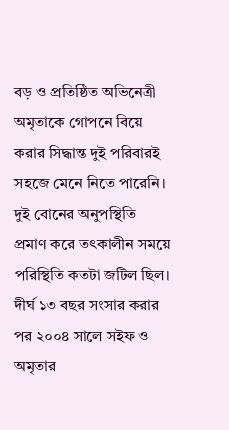বড় ও প্রতিষ্ঠিত অভিনেত্রী অমৃতাকে গোপনে বিয়ে করার সিদ্ধান্ত দুই পরিবারই সহজে মেনে নিতে পারেনি। দুই বোনের অনুপস্থিতি প্রমাণ করে তৎকালীন সময়ে পরিস্থিতি কতটা জটিল ছিল। দীর্ঘ ১৩ বছর সংসার করার পর ২০০৪ সালে সইফ ও অমৃতার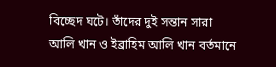বিচ্ছেদ ঘটে। তাঁদের দুই সন্তান সারা আলি খান ও ইব্রাহিম আলি খান বর্তমানে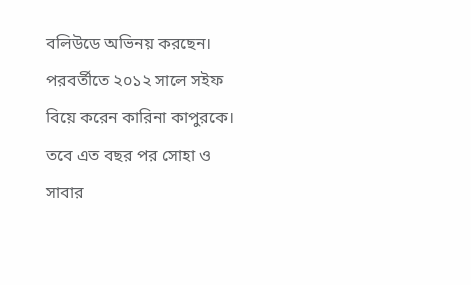বলিউডে অভিনয় করছেন। পরবর্তীতে ২০১২ সালে সইফ বিয়ে করেন কারিনা কাপুরকে। তবে এত বছর পর সোহা ও সাবার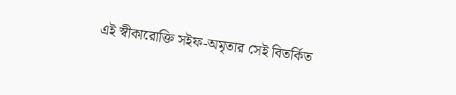এই স্বীকারোক্তি সইফ-অমৃতার সেই বিতর্কিত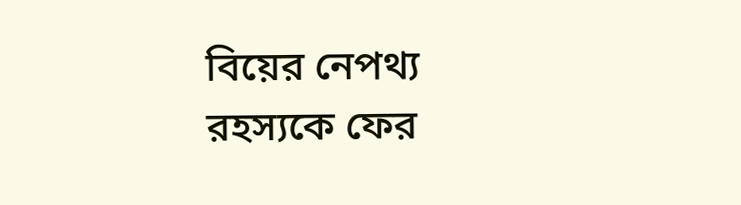বিয়ের নেপথ্য রহস্যকে ফের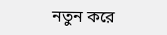নতুন করে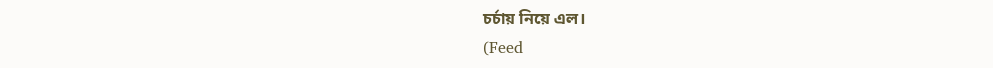চর্চায় নিয়ে এল।
(Feed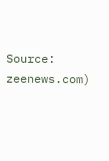Source: zeenews.com)